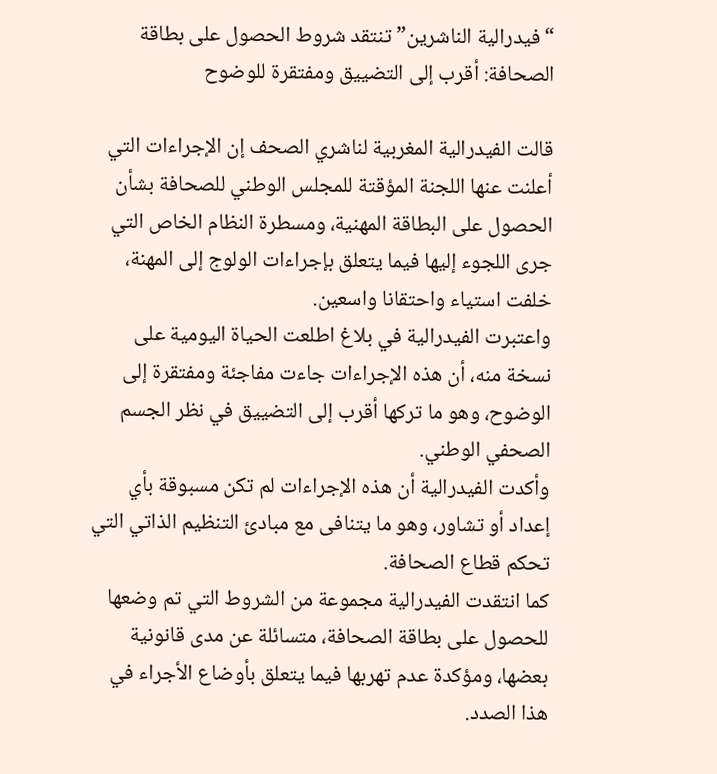“فيدرالية الناشرين” تنتقد شروط الحصول على بطاقة الصحافة: أقرب إلى التضييق ومفتقرة للوضوح

قالت الفيدرالية المغربية لناشري الصحف إن الإجراءات التي أعلنت عنها اللجنة المؤقتة للمجلس الوطني للصحافة بشأن الحصول على البطاقة المهنية، ومسطرة النظام الخاص التي جرى اللجوء إليها فيما يتعلق بإجراءات الولوج إلى المهنة، خلفت استياء واحتقانا واسعين.
واعتبرت الفيدرالية في بلاغ اطلعت الحياة اليومية على نسخة منه، أن هذه الإجراءات جاءت مفاجئة ومفتقرة إلى الوضوح، وهو ما تركها أقرب إلى التضييق في نظر الجسم الصحفي الوطني.
وأكدت الفيدرالية أن هذه الإجراءات لم تكن مسبوقة بأي إعداد أو تشاور، وهو ما يتنافى مع مبادئ التنظيم الذاتي التي تحكم قطاع الصحافة.
كما انتقدت الفيدرالية مجموعة من الشروط التي تم وضعها للحصول على بطاقة الصحافة، متسائلة عن مدى قانونية بعضها، ومؤكدة عدم تهربها فيما يتعلق بأوضاع الأجراء في هذا الصدد.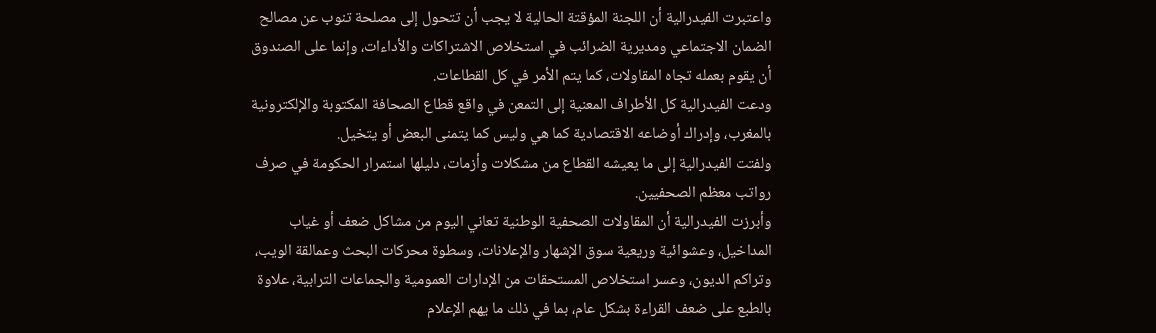واعتبرت الفيدرالية أن اللجنة المؤقتة الحالية لا يجب أن تتحول إلى مصلحة تنوب عن مصالح الضمان الاجتماعي ومديرية الضرائب في استخلاص الاشتراكات والأداءات، وإنما على الصندوق أن يقوم بعمله تجاه المقاولات، كما يتم الأمر في كل القطاعات.
ودعت الفيدرالية كل الأطراف المعنية إلى التمعن في واقع قطاع الصحافة المكتوبة والإلكترونية بالمغرب، وإدراك أوضاعه الاقتصادية كما هي وليس كما يتمنى البعض أو يتخيل.
ولفتت الفيدرالية إلى ما يعيشه القطاع من مشكلات وأزمات، دليلها استمرار الحكومة في صرف رواتب معظم الصحفيين.
وأبرزت الفيدرالية أن المقاولات الصحفية الوطنية تعاني اليوم من مشاكل ضعف أو غياب المداخيل، وعشوائية وريعية سوق الإشهار والإعلانات، وسطوة محركات البحث وعمالقة الويب، وتراكم الديون، وعسر استخلاص المستحقات من الإدارات العمومية والجماعات الترابية، علاوة بالطبع على ضعف القراءة بشكل عام، بما في ذلك ما يهم الإعلام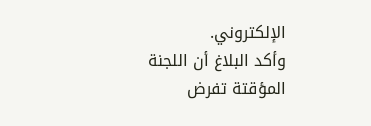الإلكتروني.
وأكد البلاغ أن اللجنة المؤقتة تفرض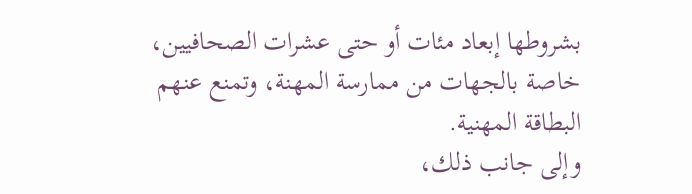بشروطها إبعاد مئات أو حتى عشرات الصحافيين، خاصة بالجهات من ممارسة المهنة، وتمنع عنهم البطاقة المهنية.
وإلى جانب ذلك،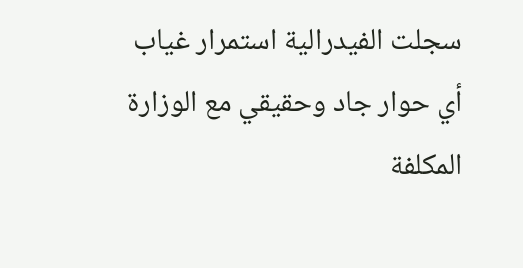سجلت الفيدرالية استمرار غياب أي حوار جاد وحقيقي مع الوزارة المكلفة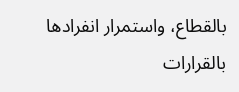بالقطاع، واستمرار انفرادها بالقرارات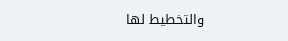والتخطيط لها